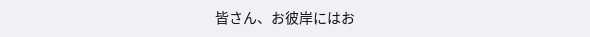皆さん、お彼岸にはお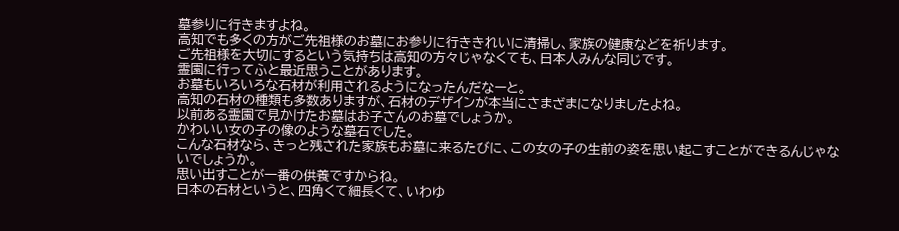墓参りに行きますよね。
高知でも多くの方がご先祖様のお墓にお参りに行ききれいに清掃し、家族の健康などを祈ります。
ご先祖様を大切にするという気持ちは高知の方々じゃなくても、日本人みんな同じです。
霊園に行ってふと最近思うことがあります。
お墓もいろいろな石材が利用されるようになったんだなーと。
高知の石材の種類も多数ありますが、石材のデザインが本当にさまざまになりましたよね。
以前ある霊園で見かけたお墓はお子さんのお墓でしょうか。
かわいい女の子の像のような墓石でした。
こんな石材なら、きっと残された家族もお墓に来るたびに、この女の子の生前の姿を思い起こすことができるんじゃないでしょうか。
思い出すことが一番の供養ですからね。
日本の石材というと、四角くて細長くて、いわゆ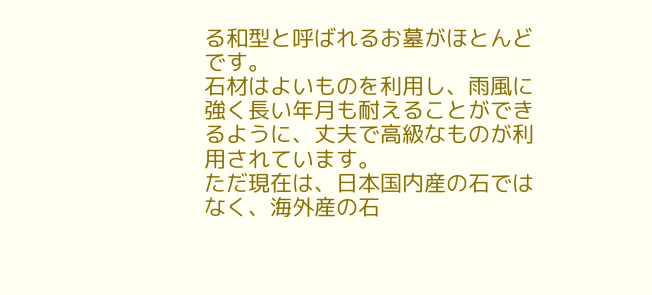る和型と呼ばれるお墓がほとんどです。
石材はよいものを利用し、雨風に強く長い年月も耐えることができるように、丈夫で高級なものが利用されています。
ただ現在は、日本国内産の石ではなく、海外産の石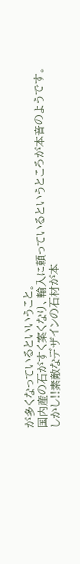が多くなっているといいうこと。
国内産の石がすく案くなり、輸入に頼っているというところが本音のようです。
しかし!!素敵なデザインの石材が本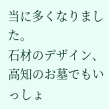当に多くなりました。
石材のデザイン、高知のお墓でもいっしょ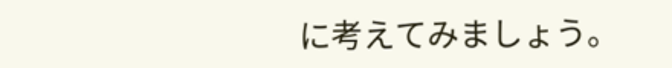に考えてみましょう。